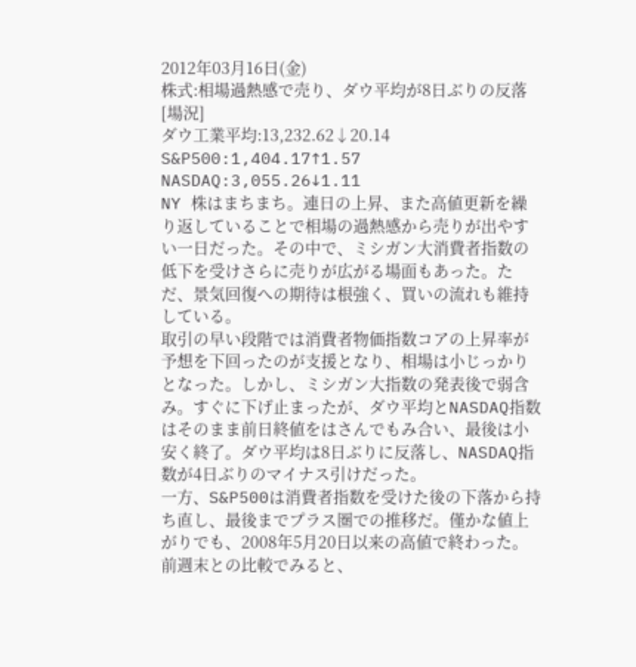2012年03月16日(金)
株式:相場過熱感で売り、ダウ平均が8日ぶりの反落
[場況]
ダウ工業平均:13,232.62↓20.14
S&P500:1,404.17↑1.57
NASDAQ:3,055.26↓1.11
NY 株はまちまち。連日の上昇、また高値更新を繰り返していることで相場の過熱感から売りが出やすい一日だった。その中で、ミシガン大消費者指数の低下を受けさらに売りが広がる場面もあった。ただ、景気回復への期待は根強く、買いの流れも維持している。
取引の早い段階では消費者物価指数コアの上昇率が予想を下回ったのが支援となり、相場は小じっかりとなった。しかし、ミシガン大指数の発表後で弱含み。すぐに下げ止まったが、ダウ平均とNASDAQ指数はそのまま前日終値をはさんでもみ合い、最後は小安く終了。ダウ平均は8日ぶりに反落し、NASDAQ指数が4日ぶりのマイナス引けだった。
一方、S&P500は消費者指数を受けた後の下落から持ち直し、最後までプラス圏での推移だ。僅かな値上がりでも、2008年5月20日以来の高値で終わった。前週末との比較でみると、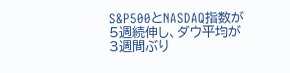S&P500とNASDAQ指数が5週続伸し、ダウ平均が3週間ぶり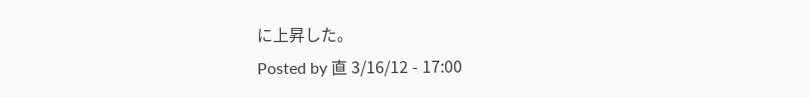に上昇した。
Posted by 直 3/16/12 - 17:00